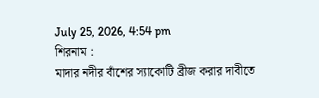July 25, 2026, 4:54 pm
শিরনাম :
মাদার নদীর বাঁশের স্যাকোটি ব্রীজ করার দাবীতে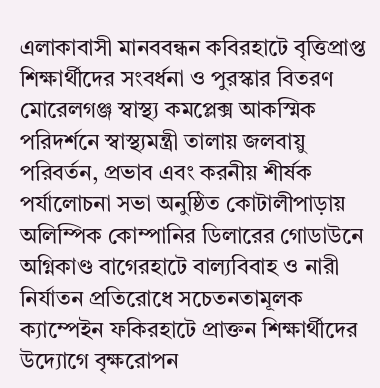এলাকাবাসী মানববন্ধন কবিরহাটে বৃত্তিপ্রাপ্ত শিক্ষার্থীদের সংবর্ধনা ও পুরস্কার বিতরণ মোরেলগঞ্জ স্বাস্থ্য কমপ্লেক্স আকস্মিক পরিদর্শনে স্বাস্থ্যমন্ত্রী তালায় জলবায়ু পরিবর্তন, প্রভাব এবং করনীয় শীর্ষক পর্যালোচনা সভা অনুষ্ঠিত কোটালীপাড়ায় অলিম্পিক কোম্পানির ডিলারের গোডাউনে অগ্নিকাণ্ড বাগেরহাটে বাল্যবিবাহ ও নারী নির্যাতন প্রতিরোধে সচেতনতামূলক ক্যাম্পেইন ফকিরহাটে প্রাক্তন শিক্ষার্থীদের উদ্যোগে বৃক্ষরোপন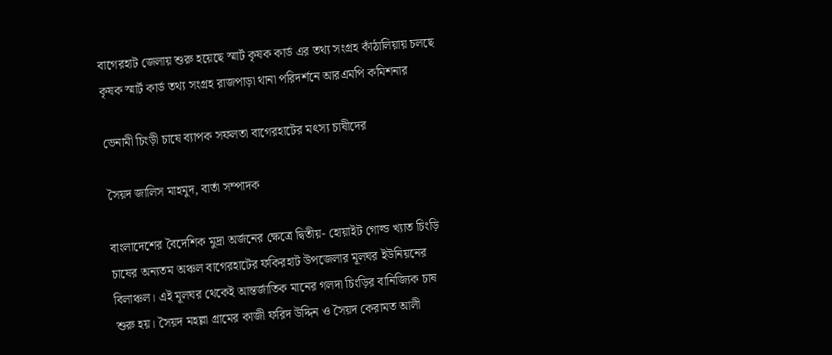বাগেরহাট জেলায় শুরু হয়েছে স্মার্ট কৃষক কার্ড এর তথ্য সংগ্রহ কাঁঠালিয়ায় চলছে কৃষক স্মার্ট কার্ড তথ্য সংগ্রহ রাজপাড়া থানা পরিদর্শনে আরএমপি কমিশনার

ভেনামী চিংড়ী চাষে ব্যাপক সফলতা বাগেরহাটের মৎস্য চাষীদের

সৈয়দ জালিস মাহমুদ, বার্তা সম্পাদক

বাংলাদেশের বৈদেশিক মুদ্রা অর্জনের ক্ষেত্রে দ্বিতীয়- হোয়াইট গোল্ড খ্যাত চিংড়ি চাষের অন্যতম অঞ্চল বাগেরহাটের ফকিরহাট উপজেলার মূলঘর ইউনিয়নের বিলাঞ্চল। এই মূলঘর থেকেই আন্তর্জাতিক মানের গলদা চিংড়ির বানিজ্যিক চাষ শুরু হয়। সৈয়দ মহল্লা গ্রামের কাজী ফরিদ উদ্দিন ও সৈয়দ কেরামত আলী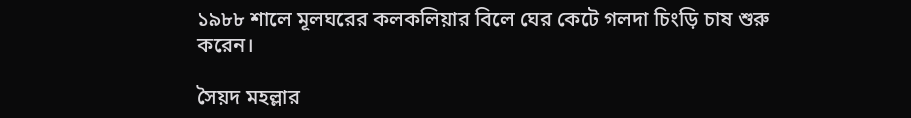১৯৮৮ শালে মূলঘরের কলকলিয়ার বিলে ঘের কেটে গলদা চিংড়ি চাষ শুরু করেন।

সৈয়দ মহল্লার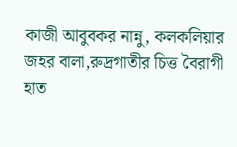কাজী আবুবকর নান্নু, কলকলিয়ার জহর বালা,রুদ্রগাতীর চিত্ত বৈরাগী হাত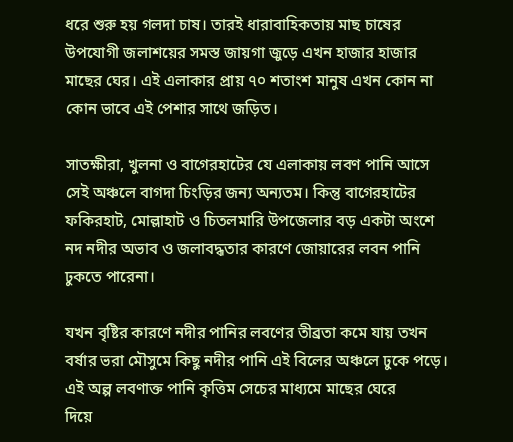ধরে শুরু হয় গলদা চাষ। তারই ধারাবাহিকতায় মাছ চাষের উপযোগী জলাশয়ের সমস্ত জায়গা জুড়ে এখন হাজার হাজার মাছের ঘের। এই এলাকার প্রায় ৭০ শতাংশ মানুষ এখন কোন না কোন ভাবে এই পেশার সাথে জড়িত।

সাতক্ষীরা, খুলনা ও বাগেরহাটের যে এলাকায় লবণ পানি আসে সেই অঞ্চলে বাগদা চিংড়ির জন্য অন্যতম। কিন্তু বাগেরহাটের ফকিরহাট, মোল্লাহাট ও চিতলমারি উপজেলার বড় একটা অংশে নদ নদীর অভাব ও জলাবদ্ধতার কারণে জোয়ারের লবন পানি ঢুকতে পারেনা।

যখন বৃষ্টির কারণে নদীর পানির লবণের তীব্রতা কমে যায় তখন বর্ষার ভরা মৌসুমে কিছু নদীর পানি এই বিলের অঞ্চলে ঢুকে পড়ে। এই অল্প লবণাক্ত পানি কৃত্তিম সেচের মাধ্যমে মাছের ঘেরে
দিয়ে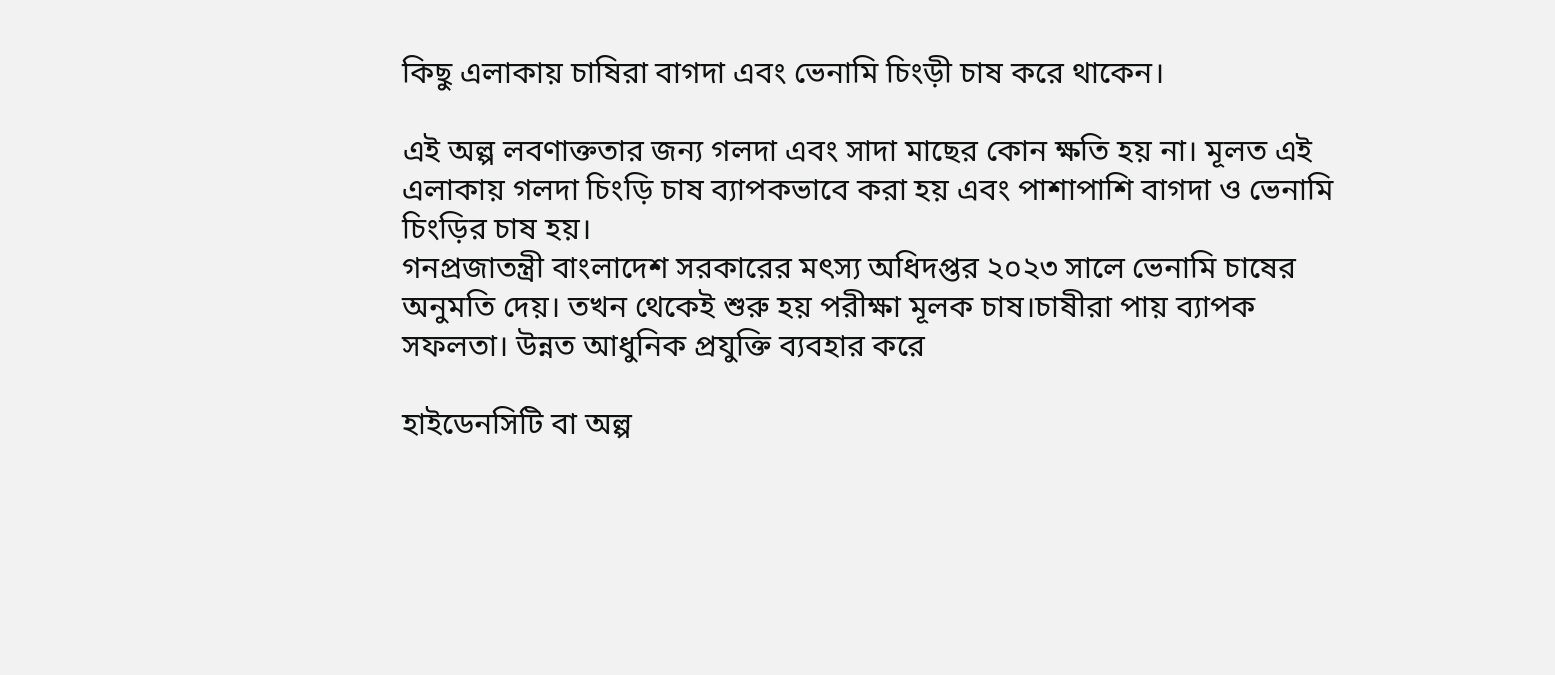কিছু এলাকায় চাষিরা বাগদা এবং ভেনামি চিংড়ী চাষ করে থাকেন।

এই অল্প লবণাক্ততার জন্য গলদা এবং সাদা মাছের কোন ক্ষতি হয় না। মূলত এই এলাকায় গলদা চিংড়ি চাষ ব্যাপকভাবে করা হয় এবং পাশাপাশি বাগদা ও ভেনামি চিংড়ির চাষ হয়।
গনপ্রজাতন্ত্রী বাংলাদেশ সরকারের মৎস্য অধিদপ্তর ২০২৩ সালে ভেনামি চাষের অনুমতি দেয়। তখন থেকেই শুরু হয় পরীক্ষা মূলক চাষ।চাষীরা পায় ব্যাপক সফলতা। উন্নত আধুনিক প্রযুক্তি ব্যবহার করে

হাইডেনসিটি বা অল্প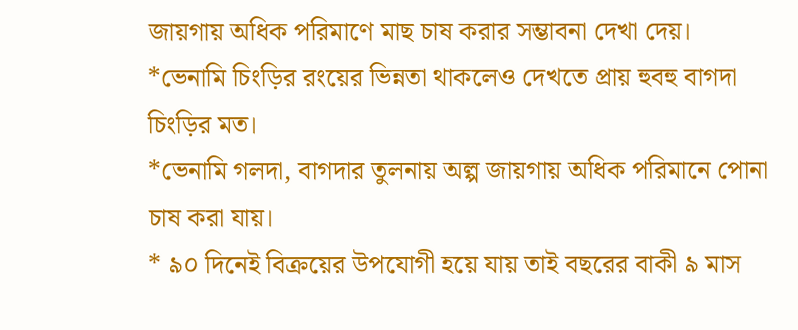জায়গায় অধিক পরিমাণে মাছ চাষ করার সম্ভাবনা দেখা দেয়।
*ভেনামি চিংড়ির রংয়ের ভিন্নতা থাকলেও দেখতে প্রায় হুবহু বাগদা চিংড়ির মত।
*ভেনামি গলদা, বাগদার তুলনায় অল্প জায়গায় অধিক পরিমানে পোনা চাষ করা যায়।
* ৯০ দিনেই বিক্রয়ের উপযোগী হয়ে যায় তাই বছরের বাকী ৯ মাস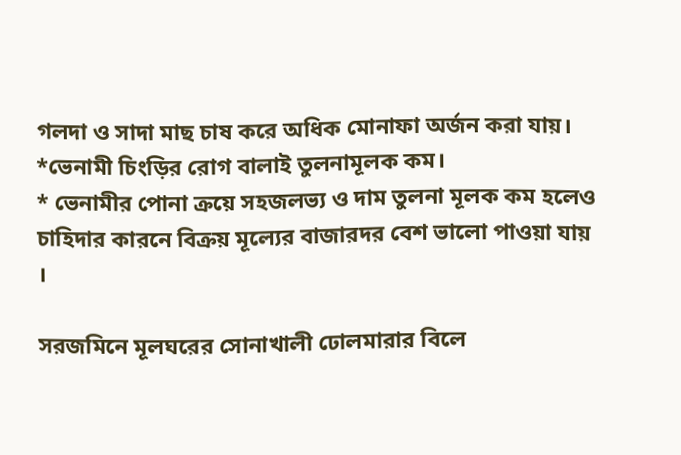গলদা ও সাদা মাছ চাষ করে অধিক মোনাফা অর্জন করা যায়।
*ভেনামী চিংড়ির রোগ বালাই তুলনামূলক কম।
* ভেনামীর পোনা ক্রয়ে সহজলভ্য ও দাম তুলনা মূলক কম হলেও চাহিদার কারনে বিক্রয় মূল্যের বাজারদর বেশ ভালো পাওয়া যায় ।

সরজমিনে মূলঘরের সোনাখালী ঢোলমারার বিলে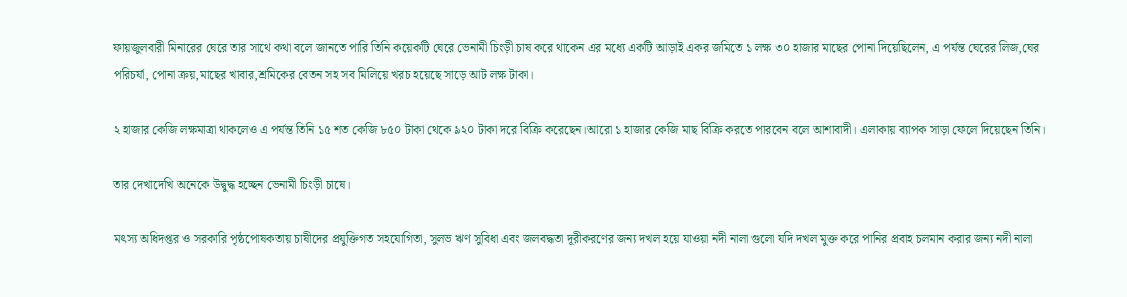ফায়জুলবারী মিনারের ঘেরে তার সাথে কথা বলে জানতে পারি তিনি কয়েকটি ঘেরে ভেনামী চিংড়ী চাষ করে থাকেন এর মধ্যে একটি আড়াই একর জমিতে ১ লক্ষ ৩০ হাজার মাছের পোনা দিয়েছিলেন, এ পর্যন্ত ঘেরের লিজ,ঘের পরিচর্যা, পোনা ক্রয়,মাছের খাবার,শ্রমিকের বেতন সহ সব মিলিয়ে খরচ হয়েছে সাড়ে আট লক্ষ টাকা।

২ হাজার কেজি লক্ষমাত্রা থাকলেও এ পর্যন্ত তিনি ১৫ শত কেজি ৮৫০ টাকা থেকে ৯২০ টাকা দরে বিক্রি করেছেন।আরো ১ হাজার কেজি মাছ বিক্রি করতে পারবেন বলে আশাবাদী। এলাকায় ব্যাপক সাড়া ফেলে দিয়েছেন তিনি।

তার দেখাদেখি অনেকে উদ্বুদ্ধ হচ্ছেন ভেনামী চিংড়ী চাষে।

মৎস্য অধিদপ্তর ও সরকারি পৃষ্ঠপোষকতায় চাষীদের প্রযুক্তিগত সহযোগিতা, সুলভ ঋণ সুবিধা এবং জলবদ্ধতা দূরীকরণের জন্য দখল হয়ে যাওয়া নদী নালা গুলো যদি দখল মুক্ত করে পানির প্রবাহ চলমান করার জন্য নদী নালা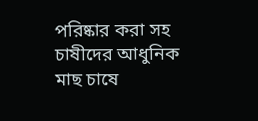পরিষ্কার করা সহ চাষীদের আধুনিক মাছ চাষে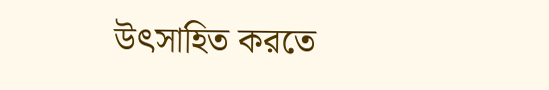উৎসাহিত করতে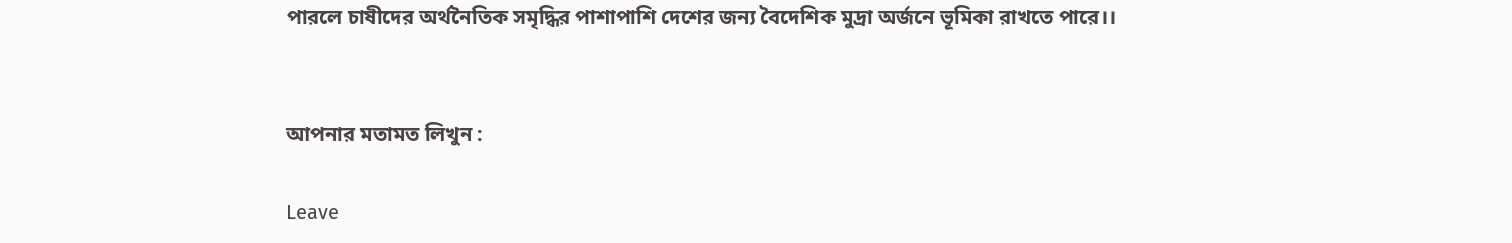পারলে চাষীদের অর্থনৈতিক সমৃদ্ধির পাশাপাশি দেশের জন্য বৈদেশিক মুদ্রা অর্জনে ভূমিকা রাখতে পারে।।


আপনার মতামত লিখুন :

Leave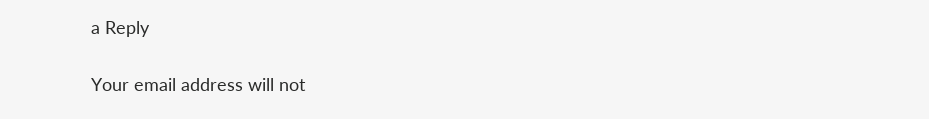a Reply

Your email address will not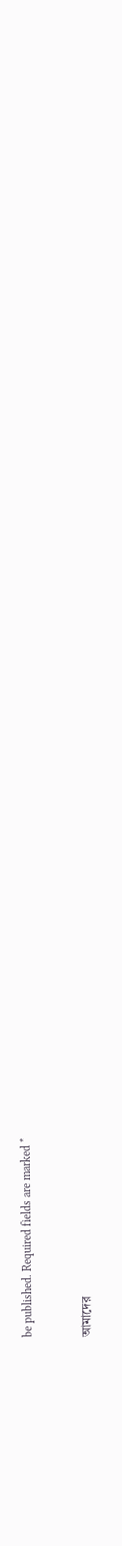be published. Required fields are marked *


আমাদের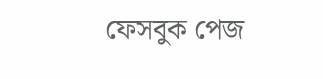ফেসবুক পেজ